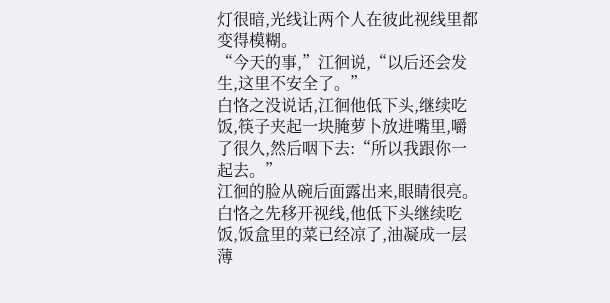灯很暗,光线让两个人在彼此视线里都变得模糊。
“今天的事,”江徊说,“以后还会发生,这里不安全了。”
白恪之没说话,江徊他低下头,继续吃饭,筷子夹起一块腌萝卜放进嘴里,嚼了很久,然后咽下去:“所以我跟你一起去。”
江徊的脸从碗后面露出来,眼睛很亮。白恪之先移开视线,他低下头继续吃饭,饭盒里的菜已经凉了,油凝成一层薄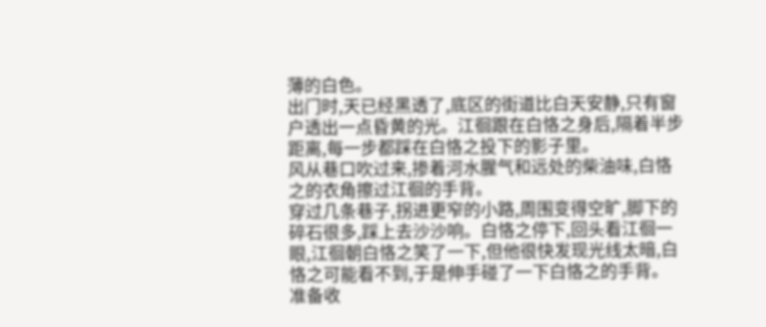薄的白色。
出门时,天已经黑透了,底区的街道比白天安静,只有窗户透出一点昏黄的光。江徊跟在白恪之身后,隔着半步距离,每一步都踩在白恪之投下的影子里。
风从巷口吹过来,掺着河水腥气和远处的柴油味,白恪之的衣角擦过江徊的手背。
穿过几条巷子,拐进更窄的小路,周围变得空旷,脚下的碎石很多,踩上去沙沙响。白恪之停下,回头看江徊一眼,江徊朝白恪之笑了一下,但他很快发现光线太暗,白恪之可能看不到,于是伸手碰了一下白恪之的手背。
准备收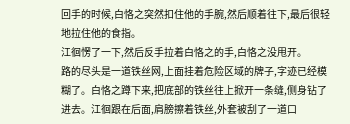回手的时候,白恪之突然扣住他的手腕,然后顺着往下,最后很轻地拉住他的食指。
江徊愣了一下,然后反手拉着白恪之的手,白恪之没甩开。
路的尽头是一道铁丝网,上面挂着危险区域的牌子,字迹已经模糊了。白恪之蹲下来,把底部的铁丝往上掀开一条缝,侧身钻了进去。江徊跟在后面,肩膀擦着铁丝,外套被刮了一道口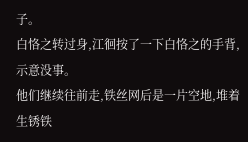子。
白恪之转过身,江徊按了一下白恪之的手背,示意没事。
他们继续往前走,铁丝网后是一片空地,堆着生锈铁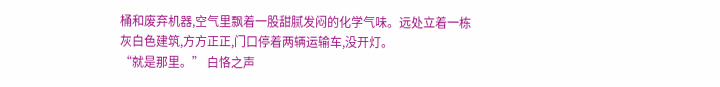桶和废弃机器,空气里飘着一股甜腻发闷的化学气味。远处立着一栋灰白色建筑,方方正正,门口停着两辆运输车,没开灯。
“就是那里。” 白恪之声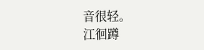音很轻。
江徊蹲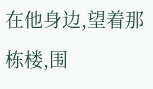在他身边,望着那栋楼,围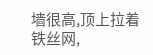墙很高,顶上拉着铁丝网,